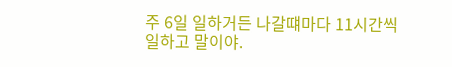주 6일 일하거든 나갈떄마다 11시간씩 일하고 말이야.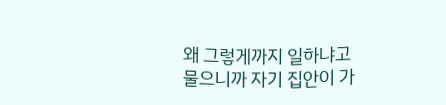왜 그렇게까지 일하냐고 물으니까 자기 집안이 가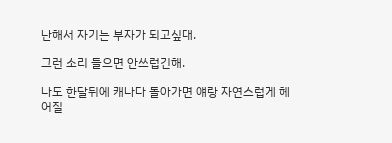난해서 자기는 부자가 되고싶대.

그런 소리 들으면 안쓰럽긴해.

나도 한달뒤에 캐나다 돌아가면 얘랑 자연스럽게 헤어질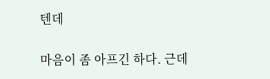텐데

마음이 좀 아프긴 하다. 근데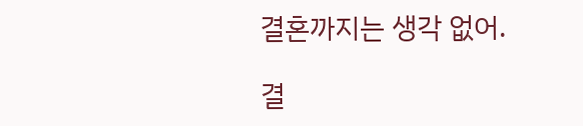결혼까지는 생각 없어.

결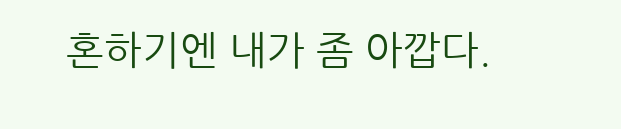혼하기엔 내가 좀 아깝다.